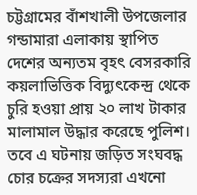চট্টগ্রামের বাঁশখালী উপজেলার গন্ডামারা এলাকায় স্থাপিত দেশের অন্যতম বৃহৎ বেসরকারি কয়লাভিত্তিক বিদ্যুৎকেন্দ্র থেকে চুরি হওয়া প্রায় ২০ লাখ টাকার মালামাল উদ্ধার করেছে পুলিশ। তবে এ ঘটনায় জড়িত সংঘবদ্ধ চোর চক্রের সদস্যরা এখনো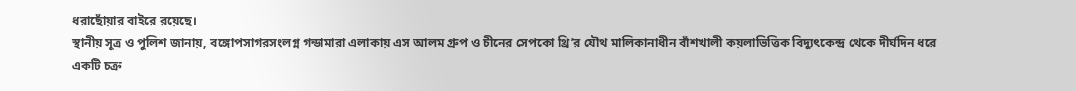ধরাছোঁয়ার বাইরে রয়েছে।
স্থানীয় সূত্র ও পুলিশ জানায়, বঙ্গোপসাগরসংলগ্ন গন্ডামারা এলাকায় এস আলম গ্রুপ ও চীনের সেপকো থ্রি’র যৌথ মালিকানাধীন বাঁশখালী কয়লাভিত্তিক বিদ্যুৎকেন্দ্র থেকে দীর্ঘদিন ধরে একটি চক্র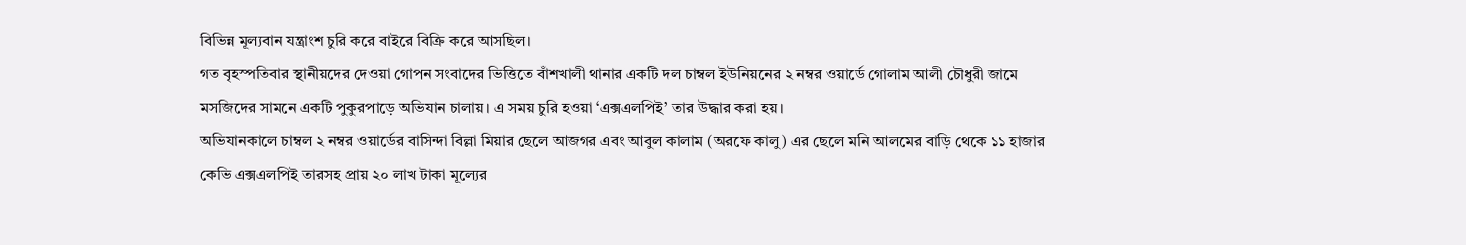বিভিন্ন মূল্যবান যন্ত্রাংশ চুরি করে বাইরে বিক্রি করে আসছিল।
গত বৃহস্পতিবার স্থানীয়দের দেওয়া গোপন সংবাদের ভিত্তিতে বাঁশখালী থানার একটি দল চাম্বল ইউনিয়নের ২ নম্বর ওয়ার্ডে গোলাম আলী চৌধুরী জামে মসজিদের সামনে একটি পুকুরপাড়ে অভিযান চালায়। এ সময় চুরি হওয়া ‘এক্সএলপিই’ তার উদ্ধার করা হয়।
অভিযানকালে চাম্বল ২ নম্বর ওয়ার্ডের বাসিন্দা বিল্লা মিয়ার ছেলে আজগর এবং আবুল কালাম (অরফে কালু) এর ছেলে মনি আলমের বাড়ি থেকে ১১ হাজার কেভি এক্সএলপিই তারসহ প্রায় ২০ লাখ টাকা মূল্যের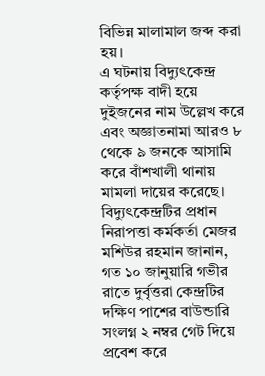বিভিন্ন মালামাল জব্দ করা হয়।
এ ঘটনায় বিদ্যুৎকেন্দ্র কর্তৃপক্ষ বাদী হয়ে দুইজনের নাম উল্লেখ করে এবং অজ্ঞাতনামা আরও ৮ থেকে ৯ জনকে আসামি করে বাঁশখালী থানায় মামলা দায়ের করেছে।
বিদ্যুৎকেন্দ্রটির প্রধান নিরাপত্তা কর্মকর্তা মেজর মশিউর রহমান জানান, গত ১০ জানুয়ারি গভীর রাতে দুর্বৃত্তরা কেন্দ্রটির দক্ষিণ পাশের বাউন্ডারি সংলগ্ন ২ নম্বর গেট দিয়ে প্রবেশ করে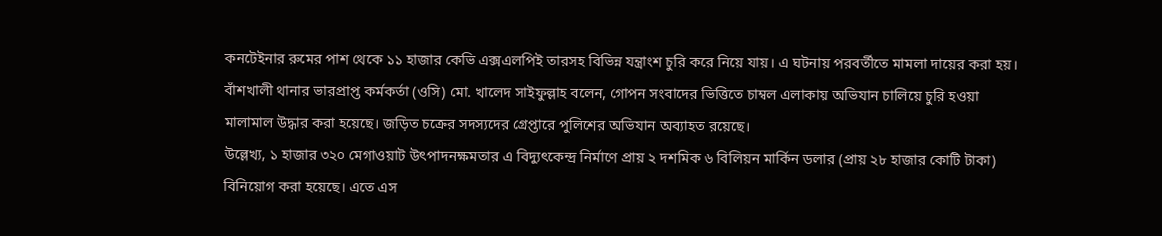কনটেইনার রুমের পাশ থেকে ১১ হাজার কেভি এক্সএলপিই তারসহ বিভিন্ন যন্ত্রাংশ চুরি করে নিয়ে যায়। এ ঘটনায় পরবর্তীতে মামলা দায়ের করা হয়।
বাঁশখালী থানার ভারপ্রাপ্ত কর্মকর্তা (ওসি) মো. খালেদ সাইফুল্লাহ বলেন, গোপন সংবাদের ভিত্তিতে চাম্বল এলাকায় অভিযান চালিয়ে চুরি হওয়া মালামাল উদ্ধার করা হয়েছে। জড়িত চক্রের সদস্যদের গ্রেপ্তারে পুলিশের অভিযান অব্যাহত রয়েছে।
উল্লেখ্য, ১ হাজার ৩২০ মেগাওয়াট উৎপাদনক্ষমতার এ বিদ্যুৎকেন্দ্র নির্মাণে প্রায় ২ দশমিক ৬ বিলিয়ন মার্কিন ডলার (প্রায় ২৮ হাজার কোটি টাকা) বিনিয়োগ করা হয়েছে। এতে এস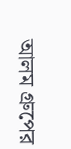আলম গ্রুপের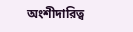অংশীদারিত্ব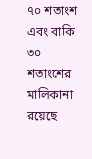৭০ শতাংশ এবং বাকি ৩০ শতাংশের মালিকানা রয়েছে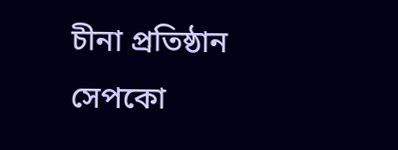চীনা প্রতিষ্ঠান সেপকো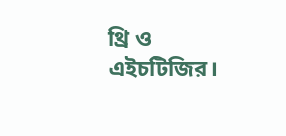থ্রি ও এইচটিজির।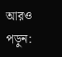আরও পড়ুন: